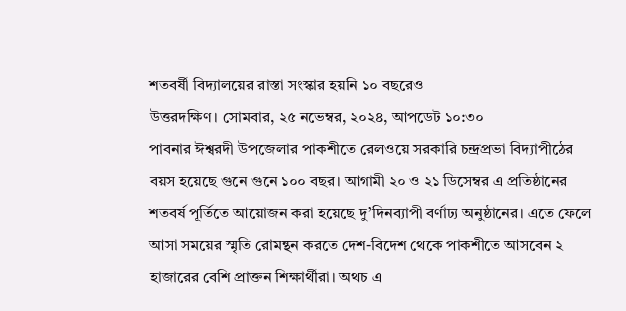শতবর্ষী বিদ্যালয়ের রাস্তা সংস্কার হয়নি ১০ বছরেও
উত্তরদক্ষিণ। সোমবার, ২৫ নভেম্বর, ২০২৪, আপডেট ১০:৩০
পাবনার ঈশ্বরদী উপজেলার পাকশীতে রেলওয়ে সরকারি চন্দ্রপ্রভা বিদ্যাপীঠের বয়স হয়েছে গুনে গুনে ১০০ বছর। আগামী ২০ ও ২১ ডিসেম্বর এ প্রতিষ্ঠানের শতবর্ষ পূর্তিতে আয়োজন করা হয়েছে দু’দিনব্যাপী বর্ণাঢ্য অনুষ্ঠানের। এতে ফেলে আসা সময়ের স্মৃতি রোমন্থন করতে দেশ-বিদেশ থেকে পাকশীতে আসবেন ২ হাজারের বেশি প্রাক্তন শিক্ষার্থীরা। অথচ এ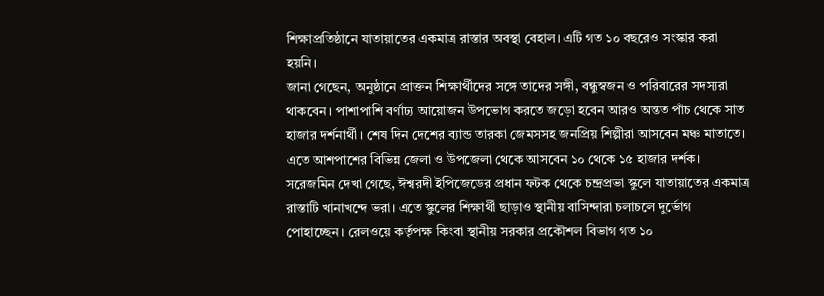শিক্ষাপ্রতিষ্ঠানে যাতায়াতের একমাত্র রাস্তার অবস্থা বেহাল। এটি গত ১০ বছরেও সংস্কার করা হয়নি।
জানা গেছেন, অনুষ্ঠানে প্রাক্তন শিক্ষার্থীদের সঙ্গে তাদের সঙ্গী, বন্ধুস্বজন ও পরিবারের সদস্যরা থাকবেন। পাশাপাশি বর্ণাঢ্য আয়োজন উপভোগ করতে জড়ো হবেন আরও অন্তত পাঁচ থেকে সাত হাজার দর্শনার্থী। শেষ দিন দেশের ব্যান্ড তারকা জেমসসহ জনপ্রিয় শিল্পীরা আসবেন মঞ্চ মাতাতে। এতে আশপাশের বিভিন্ন জেলা ও উপজেলা থেকে আসবেন ১০ থেকে ১৫ হাজার দর্শক।
সরেজমিন দেখা গেছে, ঈশ্বরদী ইপিজেডের প্রধান ফটক থেকে চন্দ্রপ্রভা স্কুলে যাতায়াতের একমাত্র রাস্তাটি খানাখন্দে ভরা। এতে স্কুলের শিক্ষার্থী ছাড়াও স্থানীয় বাসিন্দারা চলাচলে দুর্ভোগ পোহাচ্ছেন। রেলওয়ে কর্তৃপক্ষ কিংবা স্থানীয় সরকার প্রকৌশল বিভাগ গত ১০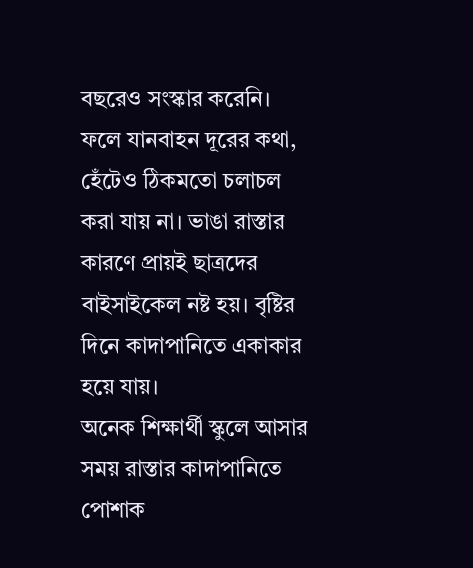বছরেও সংস্কার করেনি। ফলে যানবাহন দূরের কথা, হেঁটেও ঠিকমতো চলাচল করা যায় না। ভাঙা রাস্তার কারণে প্রায়ই ছাত্রদের বাইসাইকেল নষ্ট হয়। বৃষ্টির দিনে কাদাপানিতে একাকার হয়ে যায়।
অনেক শিক্ষার্থী স্কুলে আসার সময় রাস্তার কাদাপানিতে পোশাক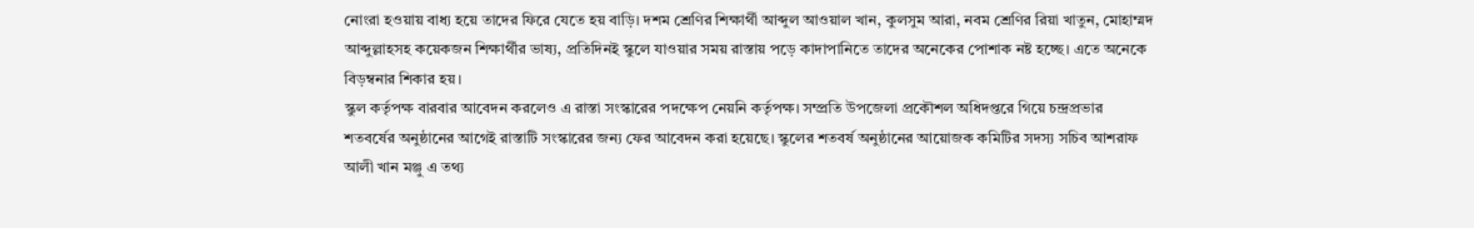নোংরা হওয়ায় বাধ্য হয়ে তাদের ফিরে যেতে হয় বাড়ি। দশম শ্রেণির শিক্ষার্থী আব্দুল আওয়াল খান, কুলসুম আরা, নবম শ্রেণির রিয়া খাতুন, মোহাম্মদ আব্দুল্লাহসহ কয়েকজন শিক্ষার্থীর ভাষ্য, প্রতিদিনই স্কুলে যাওয়ার সময় রাস্তায় পড়ে কাদাপানিতে তাদের অনেকের পোশাক নষ্ট হচ্ছে। এতে অনেকে বিড়ম্বনার শিকার হয়।
স্কুল কর্তৃপক্ষ বারবার আবেদন করলেও এ রাস্তা সংস্কারের পদক্ষেপ নেয়নি কর্তৃপক্ষ। সম্প্রতি উপজেলা প্রকৌশল অধিদপ্তরে গিয়ে চন্দ্রপ্রভার শতবর্ষের অনুষ্ঠানের আগেই রাস্তাটি সংস্কারের জন্য ফের আবেদন করা হয়েছে। স্কুলের শতবর্ষ অনুষ্ঠানের আয়োজক কমিটির সদস্য সচিব আশরাফ আলী খান মঞ্জু এ তথ্য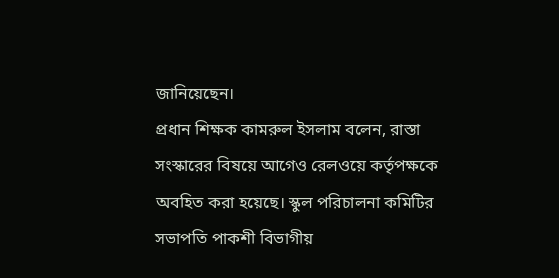জানিয়েছেন।
প্রধান শিক্ষক কামরুল ইসলাম বলেন, রাস্তা সংস্কারের বিষয়ে আগেও রেলওয়ে কর্তৃপক্ষকে অবহিত করা হয়েছে। স্কুল পরিচালনা কমিটির সভাপতি পাকশী বিভাগীয়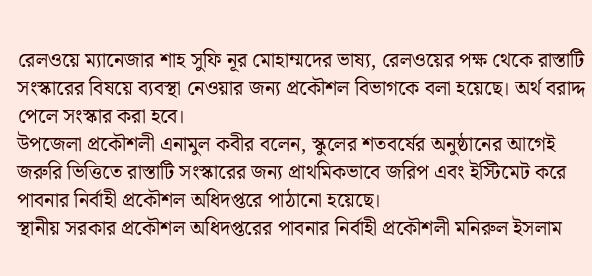রেলওয়ে ম্যানেজার শাহ সুফি নূর মোহাম্মদের ভাষ্য, রেলওয়ের পক্ষ থেকে রাস্তাটি সংস্কারের বিষয়ে ব্যবস্থা নেওয়ার জন্য প্রকৌশল বিভাগকে বলা হয়েছে। অর্থ বরাদ্দ পেলে সংস্কার করা হবে।
উপজেলা প্রকৌশলী এনামুল কবীর বলেন, স্কুলের শতবর্ষের অনুষ্ঠানের আগেই জরুরি ভিত্তিতে রাস্তাটি সংস্কারের জন্য প্রাথমিকভাবে জরিপ এবং ইস্টিমেট করে পাবনার নির্বাহী প্রকৌশল অধিদপ্তরে পাঠানো হয়েছে।
স্থানীয় সরকার প্রকৌশল অধিদপ্তরের পাবনার নির্বাহী প্রকৌশলী মনিরুল ইসলাম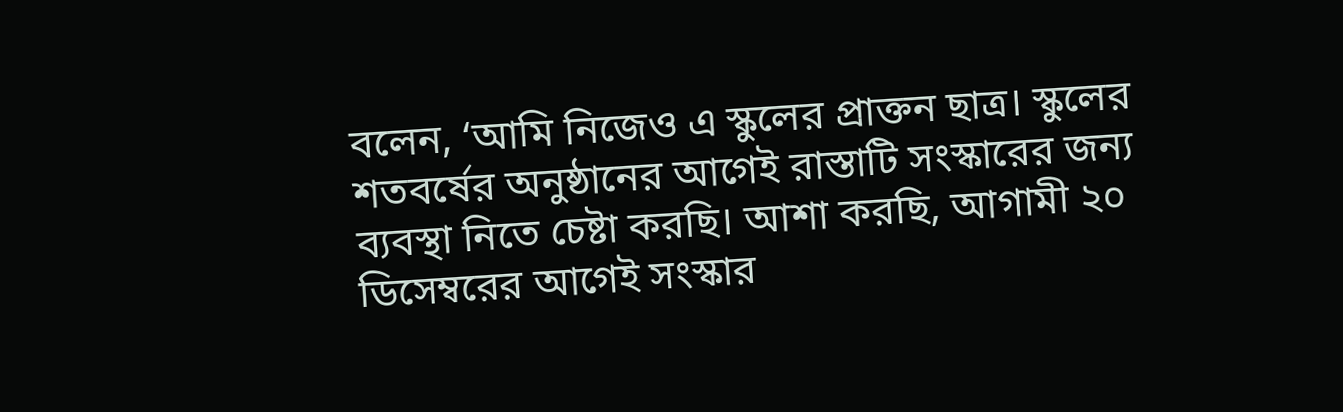বলেন, ‘আমি নিজেও এ স্কুলের প্রাক্তন ছাত্র। স্কুলের শতবর্ষের অনুষ্ঠানের আগেই রাস্তাটি সংস্কারের জন্য ব্যবস্থা নিতে চেষ্টা করছি। আশা করছি, আগামী ২০ ডিসেম্বরের আগেই সংস্কার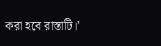করা হবে রাস্তাটি।’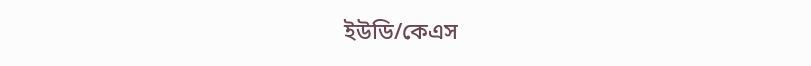ইউডি/কেএস